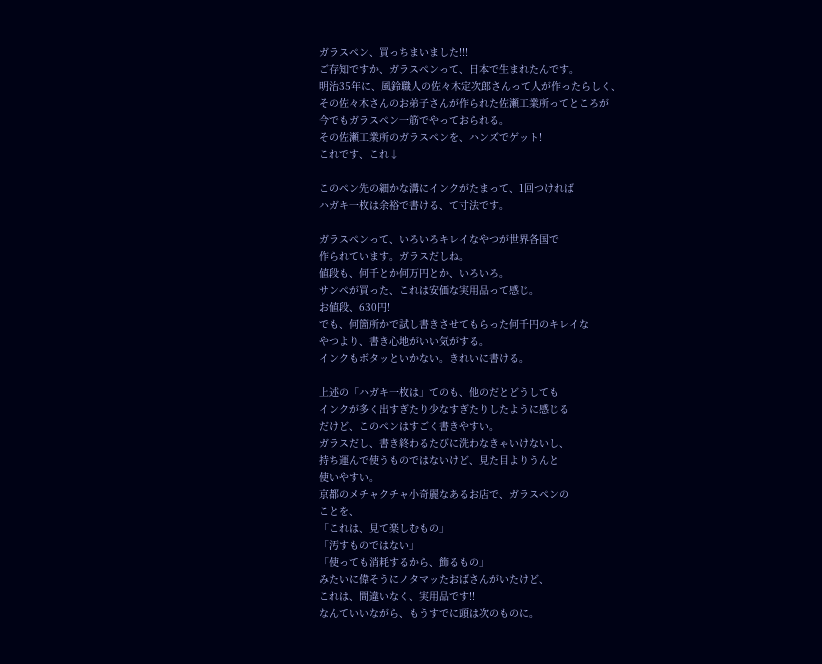ガラスペン、買っちまいました!!!
ご存知ですか、ガラスペンって、日本で生まれたんです。
明治35年に、風鈴職人の佐々木定次郎さんって人が作ったらしく、
その佐々木さんのお弟子さんが作られた佐瀬工業所ってところが
今でもガラスペン一筋でやっておられる。
その佐瀬工業所のガラスペンを、ハンズでゲット!
これです、これ↓

このペン先の細かな溝にインクがたまって、1回つければ
ハガキ一枚は余裕で書ける、て寸法です。

ガラスペンって、いろいろキレイなやつが世界各国で
作られています。ガラスだしね。
値段も、何千とか何万円とか、いろいろ。
サンペが買った、これは安価な実用品って感じ。
お値段、630円!
でも、何箇所かで試し書きさせてもらった何千円のキレイな
やつより、書き心地がいい気がする。
インクもボタッといかない。きれいに書ける。

上述の「ハガキ一枚は」てのも、他のだとどうしても
インクが多く出すぎたり少なすぎたりしたように感じる
だけど、このペンはすごく書きやすい。
ガラスだし、書き終わるたびに洗わなきゃいけないし、
持ち運んで使うものではないけど、見た目よりうんと
使いやすい。
京都のメチャクチャ小奇麗なあるお店で、ガラスペンの
ことを、
「これは、見て楽しむもの」
「汚すものではない」
「使っても消耗するから、飾るもの」
みたいに偉そうにノタマッたおばさんがいたけど、
これは、間違いなく、実用品です!!
なんていいながら、もうすでに頭は次のものに。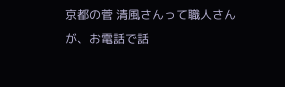京都の菅 清風さんって職人さんが、お電話で話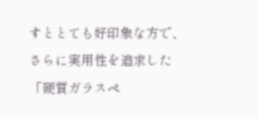すととても好印象な方で、
さらに実用性を追求した「硬質ガラスペ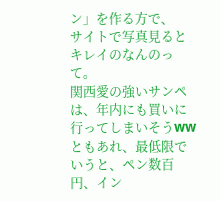ン」を作る方で、
サイトで写真見るとキレイのなんのって。
関西愛の強いサンペは、年内にも買いに行ってしまいそうww
ともあれ、最低限でいうと、ペン数百円、イン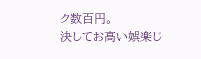ク数百円。
決してお高い娯楽じ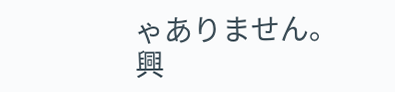ゃありません。
興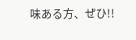味ある方、ぜひ!!